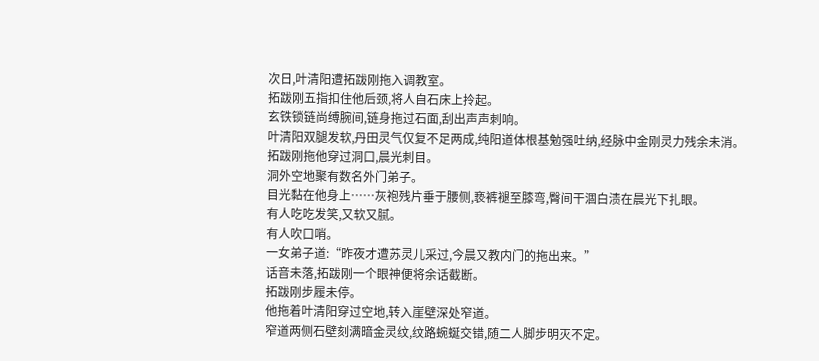次日,叶清阳遭拓跋刚拖入调教室。
拓跋刚五指扣住他后颈,将人自石床上拎起。
玄铁锁链尚缚腕间,链身拖过石面,刮出声声刺响。
叶清阳双腿发软,丹田灵气仅复不足两成,纯阳道体根基勉强吐纳,经脉中金刚灵力残余未消。
拓跋刚拖他穿过洞口,晨光刺目。
洞外空地聚有数名外门弟子。
目光黏在他身上……灰袍残片垂于腰侧,亵裤褪至膝弯,臀间干涸白渍在晨光下扎眼。
有人吃吃发笑,又软又腻。
有人吹口哨。
一女弟子道:“昨夜才遭苏灵儿采过,今晨又教内门的拖出来。”
话音未落,拓跋刚一个眼神便将余话截断。
拓跋刚步履未停。
他拖着叶清阳穿过空地,转入崖壁深处窄道。
窄道两侧石壁刻满暗金灵纹,纹路蜿蜒交错,随二人脚步明灭不定。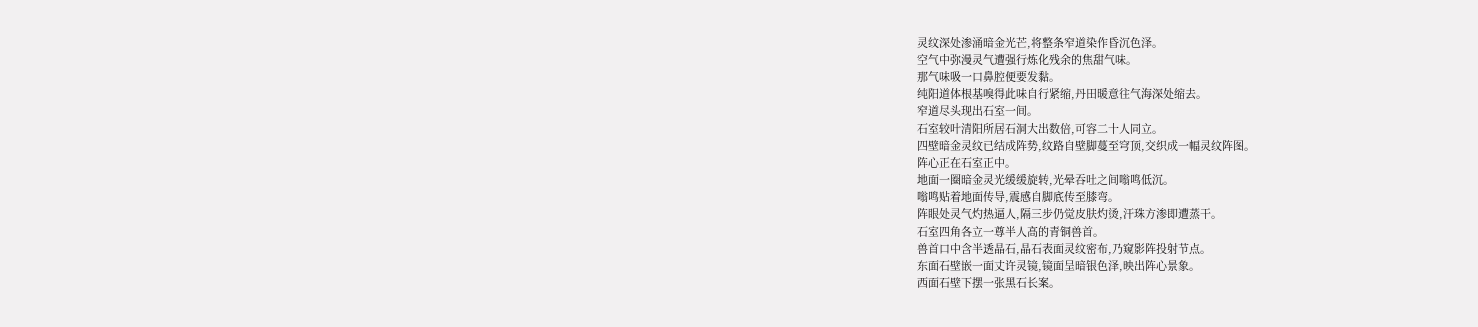灵纹深处渗涌暗金光芒,将整条窄道染作昏沉色泽。
空气中弥漫灵气遭强行炼化残余的焦甜气味。
那气味吸一口鼻腔便要发黏。
纯阳道体根基嗅得此味自行紧缩,丹田暖意往气海深处缩去。
窄道尽头现出石室一间。
石室较叶清阳所居石洞大出数倍,可容二十人同立。
四壁暗金灵纹已结成阵势,纹路自壁脚蔓至穹顶,交织成一幅灵纹阵图。
阵心正在石室正中。
地面一圈暗金灵光缓缓旋转,光晕吞吐之间嗡鸣低沉。
嗡鸣贴着地面传导,震感自脚底传至膝弯。
阵眼处灵气灼热逼人,隔三步仍觉皮肤灼烫,汗珠方渗即遭蒸干。
石室四角各立一尊半人高的青铜兽首。
兽首口中含半透晶石,晶石表面灵纹密布,乃窥影阵投射节点。
东面石壁嵌一面丈许灵镜,镜面呈暗银色泽,映出阵心景象。
西面石壁下摆一张黑石长案。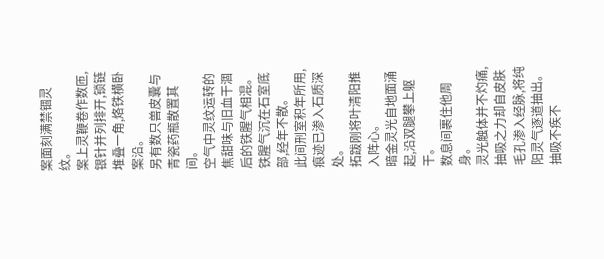案面刻满禁锢灵纹。
案上灵鞭卷作数匝,银针并列排开,锁链堆叠一角,烙铁横卧案沿。
另有数只兽皮囊与青瓷药瓶散置其间。
空气中灵纹运转的焦甜味与旧血干涸后的铁腥气相混。
铁腥气沉在石室底部,经年不散。
此间刑室积年所用,痕迹已渗入石质深处。
拓跋刚将叶清阳推入阵心。
暗金灵光自地面涌起,沿双腿攀上躯干。
数息间裹住他周身。
灵光触体并不灼痛,抽吸之力却自皮肤毛孔渗入经脉,将纯阳灵气逐道抽出。
抽吸不疾不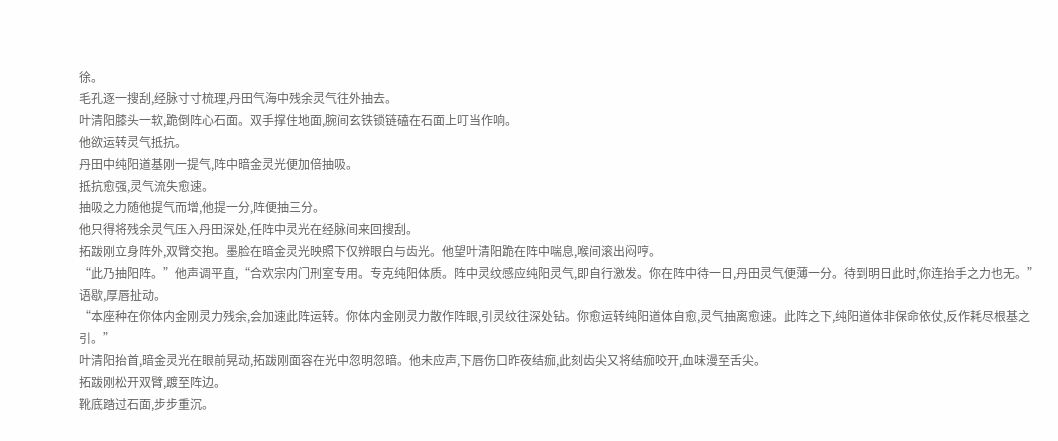徐。
毛孔逐一搜刮,经脉寸寸梳理,丹田气海中残余灵气往外抽去。
叶清阳膝头一软,跪倒阵心石面。双手撑住地面,腕间玄铁锁链磕在石面上叮当作响。
他欲运转灵气抵抗。
丹田中纯阳道基刚一提气,阵中暗金灵光便加倍抽吸。
抵抗愈强,灵气流失愈速。
抽吸之力随他提气而增,他提一分,阵便抽三分。
他只得将残余灵气压入丹田深处,任阵中灵光在经脉间来回搜刮。
拓跋刚立身阵外,双臂交抱。墨脸在暗金灵光映照下仅辨眼白与齿光。他望叶清阳跪在阵中喘息,喉间滚出闷哼。
“此乃抽阳阵。”他声调平直,“合欢宗内门刑室专用。专克纯阳体质。阵中灵纹感应纯阳灵气,即自行激发。你在阵中待一日,丹田灵气便薄一分。待到明日此时,你连抬手之力也无。”
语歇,厚唇扯动。
“本座种在你体内金刚灵力残余,会加速此阵运转。你体内金刚灵力散作阵眼,引灵纹往深处钻。你愈运转纯阳道体自愈,灵气抽离愈速。此阵之下,纯阳道体非保命依仗,反作耗尽根基之引。”
叶清阳抬首,暗金灵光在眼前晃动,拓跋刚面容在光中忽明忽暗。他未应声,下唇伤口昨夜结痂,此刻齿尖又将结痂咬开,血味漫至舌尖。
拓跋刚松开双臂,踱至阵边。
靴底踏过石面,步步重沉。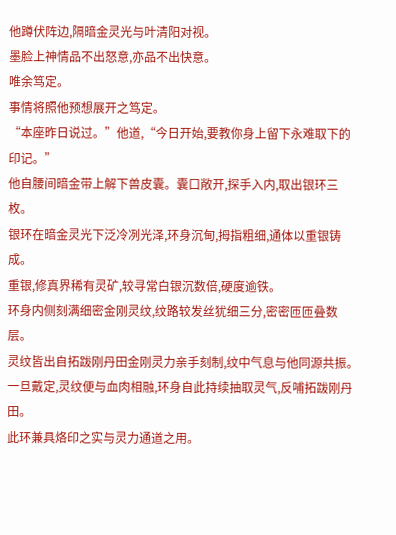他蹲伏阵边,隔暗金灵光与叶清阳对视。
墨脸上神情品不出怒意,亦品不出快意。
唯余笃定。
事情将照他预想展开之笃定。
“本座昨日说过。”他道,“今日开始,要教你身上留下永难取下的印记。”
他自腰间暗金带上解下兽皮囊。囊口敞开,探手入内,取出银环三枚。
银环在暗金灵光下泛冷冽光泽,环身沉甸,拇指粗细,通体以重银铸成。
重银,修真界稀有灵矿,较寻常白银沉数倍,硬度逾铁。
环身内侧刻满细密金刚灵纹,纹路较发丝犹细三分,密密匝匝叠数层。
灵纹皆出自拓跋刚丹田金刚灵力亲手刻制,纹中气息与他同源共振。
一旦戴定,灵纹便与血肉相融,环身自此持续抽取灵气,反哺拓跋刚丹田。
此环兼具烙印之实与灵力通道之用。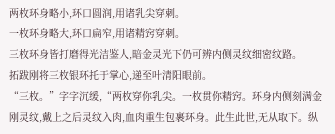两枚环身略小,环口圆润,用诸乳尖穿刺。
一枚环身略大,环口扁窄,用诸精窍穿刺。
三枚环身皆打磨得光洁鉴人,暗金灵光下仍可辨内侧灵纹细密纹路。
拓跋刚将三枚银环托于掌心,递至叶清阳眼前。
“三枚。”字字沉缓,“两枚穿你乳尖。一枚贯你精窍。环身内侧刻满金刚灵纹,戴上之后灵纹入肉,血肉重生包裹环身。此生此世,无从取下。纵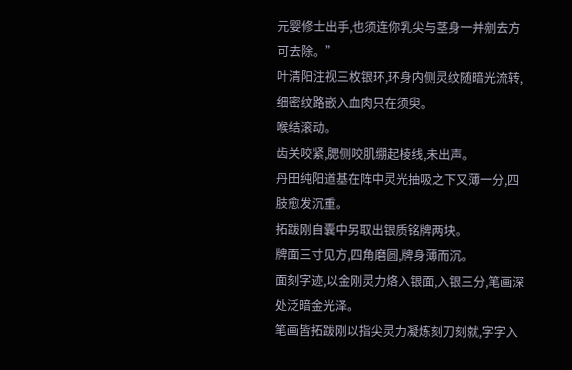元婴修士出手,也须连你乳尖与茎身一并剜去方可去除。”
叶清阳注视三枚银环,环身内侧灵纹随暗光流转,细密纹路嵌入血肉只在须臾。
喉结滚动。
齿关咬紧,腮侧咬肌绷起棱线,未出声。
丹田纯阳道基在阵中灵光抽吸之下又薄一分,四肢愈发沉重。
拓跋刚自囊中另取出银质铭牌两块。
牌面三寸见方,四角磨圆,牌身薄而沉。
面刻字迹,以金刚灵力烙入银面,入银三分,笔画深处泛暗金光泽。
笔画皆拓跋刚以指尖灵力凝炼刻刀刻就,字字入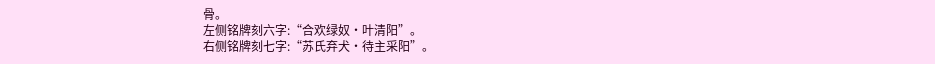骨。
左侧铭牌刻六字:“合欢绿奴·叶清阳”。
右侧铭牌刻七字:“苏氏弃犬·待主采阳”。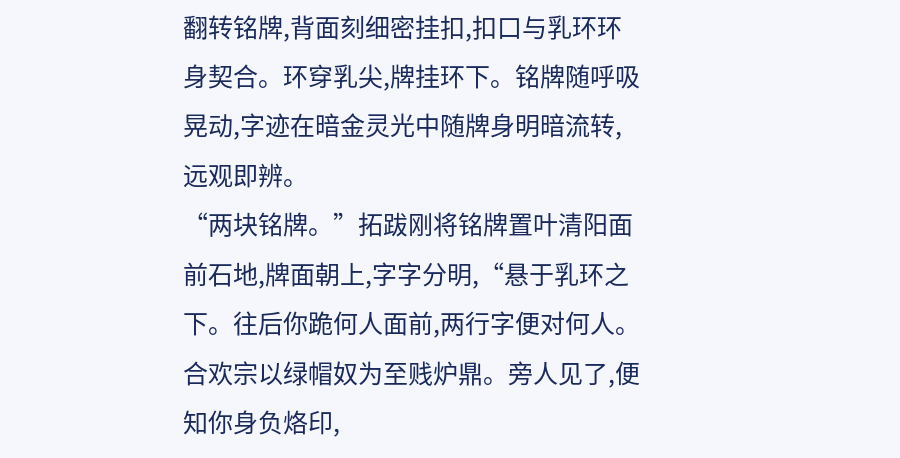翻转铭牌,背面刻细密挂扣,扣口与乳环环身契合。环穿乳尖,牌挂环下。铭牌随呼吸晃动,字迹在暗金灵光中随牌身明暗流转,远观即辨。
“两块铭牌。”拓跋刚将铭牌置叶清阳面前石地,牌面朝上,字字分明,“悬于乳环之下。往后你跪何人面前,两行字便对何人。合欢宗以绿帽奴为至贱炉鼎。旁人见了,便知你身负烙印,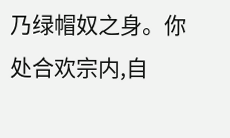乃绿帽奴之身。你处合欢宗内,自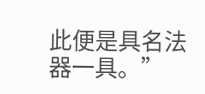此便是具名法器一具。”